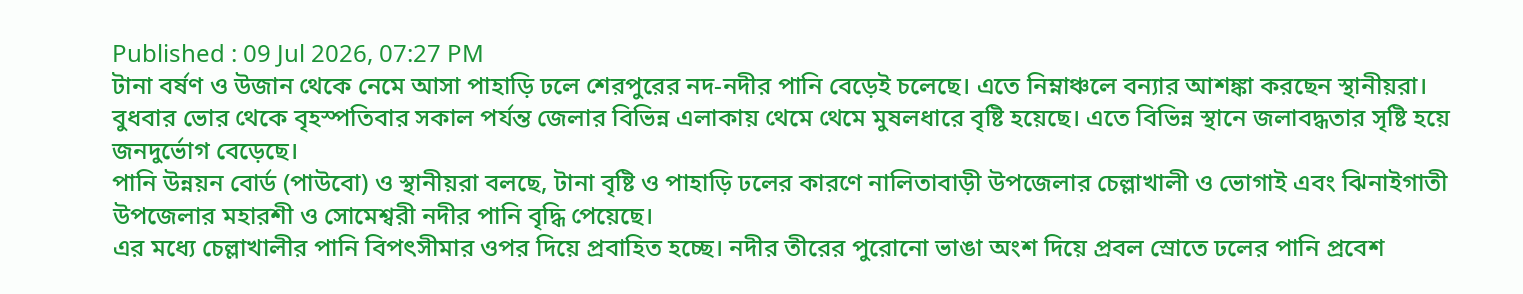Published : 09 Jul 2026, 07:27 PM
টানা বর্ষণ ও উজান থেকে নেমে আসা পাহাড়ি ঢলে শেরপুরের নদ-নদীর পানি বেড়েই চলেছে। এতে নিম্নাঞ্চলে বন্যার আশঙ্কা করছেন স্থানীয়রা।
বুধবার ভোর থেকে বৃহস্পতিবার সকাল পর্যন্ত জেলার বিভিন্ন এলাকায় থেমে থেমে মুষলধারে বৃষ্টি হয়েছে। এতে বিভিন্ন স্থানে জলাবদ্ধতার সৃষ্টি হয়ে জনদুর্ভোগ বেড়েছে।
পানি উন্নয়ন বোর্ড (পাউবো) ও স্থানীয়রা বলছে, টানা বৃষ্টি ও পাহাড়ি ঢলের কারণে নালিতাবাড়ী উপজেলার চেল্লাখালী ও ভোগাই এবং ঝিনাইগাতী উপজেলার মহারশী ও সোমেশ্বরী নদীর পানি বৃদ্ধি পেয়েছে।
এর মধ্যে চেল্লাখালীর পানি বিপৎসীমার ওপর দিয়ে প্রবাহিত হচ্ছে। নদীর তীরের পুরোনো ভাঙা অংশ দিয়ে প্রবল স্রোতে ঢলের পানি প্রবেশ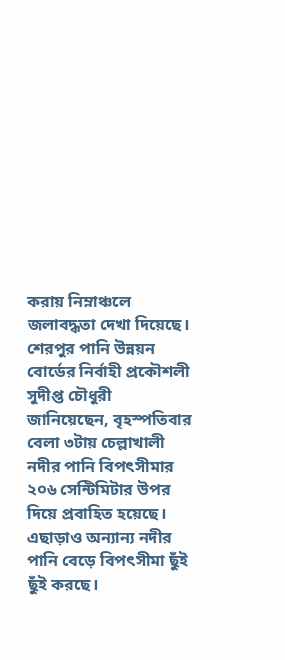করায় নিম্নাঞ্চলে জলাবদ্ধতা দেখা দিয়েছে।
শেরপুর পানি উন্নয়ন বোর্ডের নির্বাহী প্রকৌশলী সুদীপ্ত চৌধুরী জানিয়েছেন, বৃহস্পতিবার বেলা ৩টায় চেল্লাখালী নদীর পানি বিপৎসীমার ২০৬ সেন্টিমিটার উপর দিয়ে প্রবাহিত হয়েছে। এছাড়াও অন্যান্য নদীর পানি বেড়ে বিপৎসীমা ছুঁই ছুঁই করছে।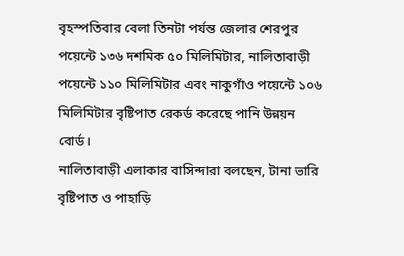বৃহস্পতিবার বেলা তিনটা পর্যন্ত জেলার শেরপুর পয়েন্টে ১৩৬ দশমিক ৫০ মিলিমিটার, নালিতাবাড়ী পয়েন্টে ১১০ মিলিমিটার এবং নাকুগাঁও পয়েন্টে ১০৬ মিলিমিটার বৃষ্টিপাত রেকর্ড করেছে পানি উন্নয়ন বোর্ড।
নালিতাবাড়ী এলাকার বাসিন্দারা বলছেন, টানা ভারি বৃষ্টিপাত ও পাহাড়ি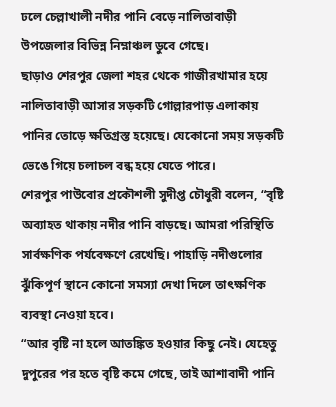ঢলে চেল্লাখালী নদীর পানি বেড়ে নালিতাবাড়ী উপজেলার বিভিন্ন নিম্নাঞ্চল ডুবে গেছে।
ছাড়াও শেরপুর জেলা শহর থেকে গাজীরখামার হয়ে নালিতাবাড়ী আসার সড়কটি গোল্লারপাড় এলাকায় পানির তোড়ে ক্ষতিগ্রস্ত হয়েছে। যেকোনো সময় সড়কটি ভেঙে গিয়ে চলাচল বন্ধ হয়ে যেতে পারে।
শেরপুর পাউবোর প্রকৌশলী সুদীপ্ত চৌধুরী বলেন, “বৃষ্টি অব্যাহত থাকায় নদীর পানি বাড়ছে। আমরা পরিস্থিতি সার্বক্ষণিক পর্যবেক্ষণে রেখেছি। পাহাড়ি নদীগুলোর ঝুঁকিপূর্ণ স্থানে কোনো সমস্যা দেখা দিলে তাৎক্ষণিক ব্যবস্থা নেওয়া হবে।
“আর বৃষ্টি না হলে আতঙ্কিত হওয়ার কিছু নেই। যেহেতু দুপুরের পর হতে বৃষ্টি কমে গেছে, তাই আশাবাদী পানি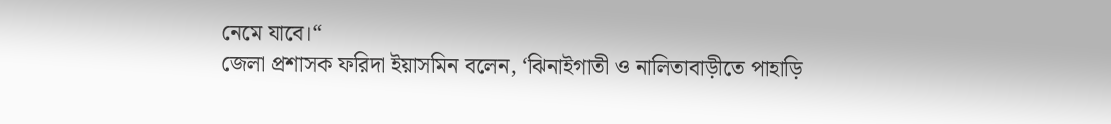নেমে যাবে।“
জেলা প্রশাসক ফরিদা ইয়াসমিন বলেন, ‘ঝিনাইগাতী ও নালিতাবাড়ীতে পাহাড়ি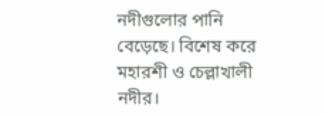নদীগুলোর পানি বেড়েছে। বিশেষ করে মহারশী ও চেল্লাখালী নদীর।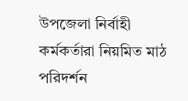উপজেলা নির্বাহী কর্মকর্তারা নিয়মিত মাঠ পরিদর্শন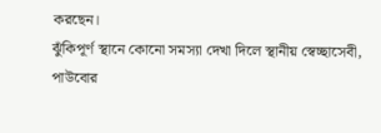করছেন।
ঝুঁকিপূর্ণ স্থানে কোনো সমস্যা দেখা দিলে স্থানীয় স্বেচ্ছাসেবী, পাউবোর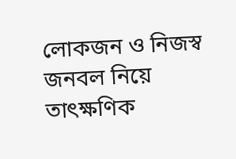লোকজন ও নিজস্ব জনবল নিয়ে তাৎক্ষণিক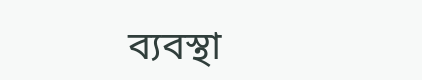ব্যবস্থা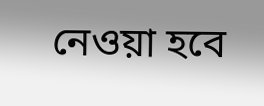নেওয়া হবে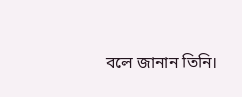বলে জানান তিনি।